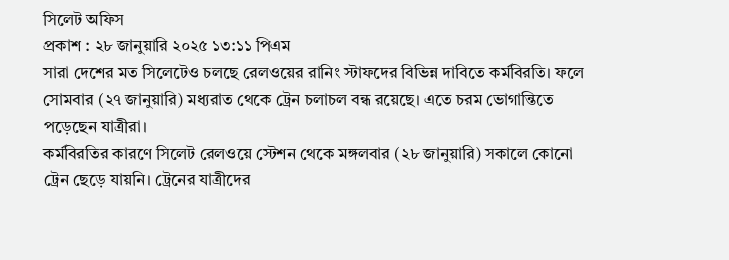সিলেট অফিস
প্রকাশ : ২৮ জানুয়ারি ২০২৫ ১৩:১১ পিএম
সারা দেশের মত সিলেটেও চলছে রেলওয়ের রানিং স্টাফদের বিভিন্ন দাবিতে কর্মবিরতি। ফলে সোমবার (২৭ জানুয়ারি) মধ্যরাত থেকে ট্রেন চলাচল বন্ধ রয়েছে। এতে চরম ভোগান্তিতে পড়েছেন যাত্রীরা।
কর্মবিরতির কারণে সিলেট রেলওয়ে স্টেশন থেকে মঙ্গলবার (২৮ জানুয়ারি) সকালে কোনো ট্রেন ছেড়ে যায়নি। ট্রেনের যাত্রীদের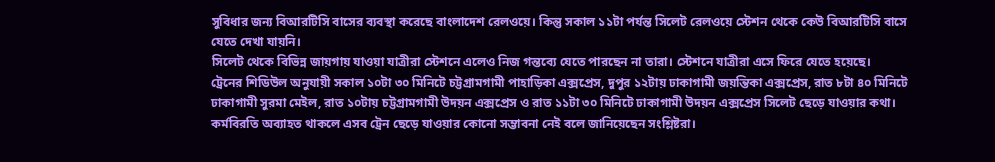সুবিধার জন্য বিআরটিসি বাসের ব্যবস্থা করেছে বাংলাদেশ রেলওয়ে। কিন্তু সকাল ১১টা পর্যন্ত সিলেট রেলওয়ে স্টেশন থেকে কেউ বিআরটিসি বাসে যেতে দেখা যায়নি।
সিলেট থেকে বিভিন্ন জায়গায় যাওয়া যাত্রীরা স্টেশনে এলেও নিজ গন্তব্যে যেতে পারছেন না তারা। স্টেশনে যাত্রীরা এসে ফিরে যেতে হয়েছে।
ট্রেনের শিডিউল অনুযায়ী সকাল ১০টা ৩০ মিনিটে চট্টগ্রামগামী পাহাড়িকা এক্সপ্রেস, দুপুর ১২টায় ঢাকাগামী জয়ন্তিকা এক্সপ্রেস, রাত ৮টা ৪০ মিনিটে ঢাকাগামী সুরমা মেইল, রাত ১০টায় চট্টগ্রামগামী উদয়ন এক্সপ্রেস ও রাত ১১টা ৩০ মিনিটে ঢাকাগামী উদয়ন এক্সপ্রেস সিলেট ছেড়ে যাওয়ার কথা। কর্মবিরতি অব্যাহত থাকলে এসব ট্রেন ছেড়ে যাওয়ার কোনো সম্ভাবনা নেই বলে জানিয়েছেন সংশ্লিষ্টরা।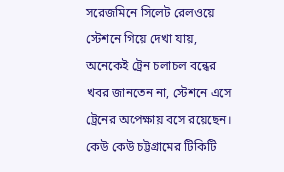সরেজমিনে সিলেট রেলওয়ে স্টেশনে গিয়ে দেখা যায়, অনেকেই ট্রেন চলাচল বন্ধের খবর জানতেন না, স্টেশনে এসে ট্রেনের অপেক্ষায় বসে রয়েছেন। কেউ কেউ চট্টগ্রামের টিকিটি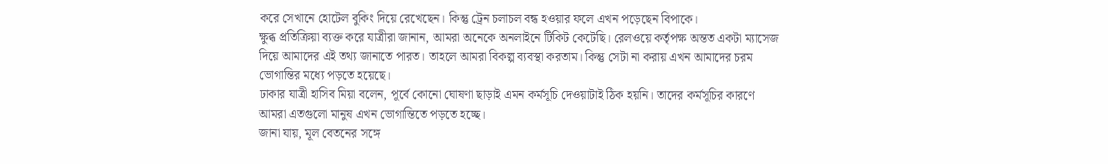করে সেখানে হোটেল বুকিং দিয়ে রেখেছেন। কিন্তু ট্রেন চলাচল বন্ধ হওয়ার ফলে এখন পড়েছেন বিপাকে।
ক্ষুব্ধ প্রতিক্রিয়া ব্যক্ত করে যাত্রীরা জানান, আমরা অনেকে অনলাইনে টিকিট কেটেছি। রেলওয়ে কর্তৃপক্ষ অন্তত একটা ম্যাসেজ দিয়ে আমাদের এই তথ্য জানাতে পারত। তাহলে আমরা বিকল্প ব্যবস্থা করতাম। কিন্তু সেটা না করায় এখন আমাদের চরম ভোগান্তির মধ্যে পড়তে হয়েছে।
ঢাকার যাত্রী হাসিব মিয়া বলেন, পূর্বে কোনো ঘোষণা ছাড়াই এমন কর্মসূচি দেওয়াটাই ঠিক হয়নি। তাদের কর্মসূচির কারণে আমরা এতগুলো মানুষ এখন ভোগান্তিতে পড়তে হচ্ছে।
জানা যায়, মূল বেতনের সঙ্গে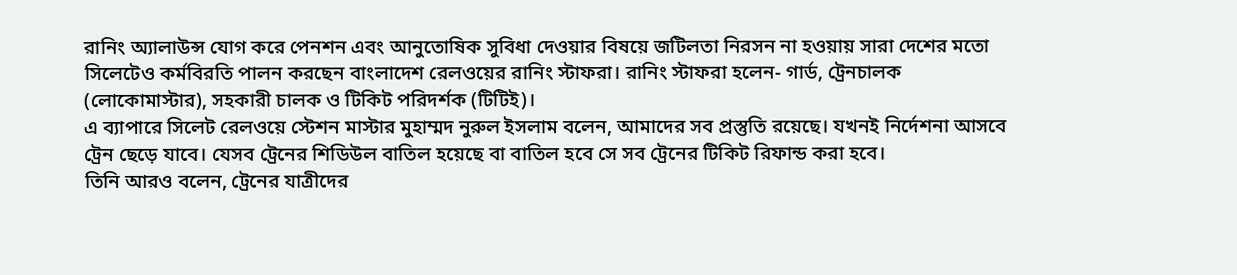রানিং অ্যালাউন্স যোগ করে পেনশন এবং আনুতোষিক সুবিধা দেওয়ার বিষয়ে জটিলতা নিরসন না হওয়ায় সারা দেশের মতো সিলেটেও কর্মবিরতি পালন করছেন বাংলাদেশ রেলওয়ের রানিং স্টাফরা। রানিং স্টাফরা হলেন- গার্ড, ট্রেনচালক (লোকোমাস্টার), সহকারী চালক ও টিকিট পরিদর্শক (টিটিই)।
এ ব্যাপারে সিলেট রেলওয়ে স্টেশন মাস্টার মুহাম্মদ নুরুল ইসলাম বলেন, আমাদের সব প্রস্তুতি রয়েছে। যখনই নির্দেশনা আসবে ট্রেন ছেড়ে যাবে। যেসব ট্রেনের শিডিউল বাতিল হয়েছে বা বাতিল হবে সে সব ট্রেনের টিকিট রিফান্ড করা হবে।
তিনি আরও বলেন, ট্রেনের যাত্রীদের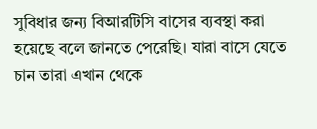সুবিধার জন্য বিআরটিসি বাসের ব্যবস্থা করা হয়েছে বলে জানতে পেরেছি। যারা বাসে যেতে চান তারা এখান থেকে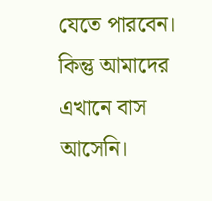যেতে পারবেন। কিন্তু আমাদের এখানে বাস আসেনি।